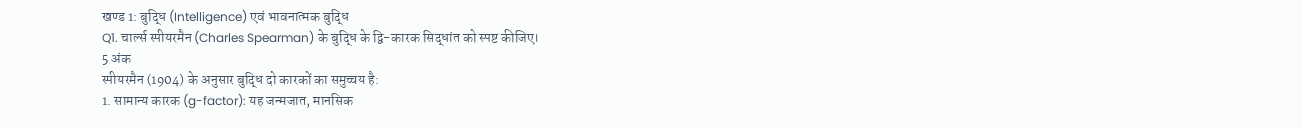खण्ड 1: बुद्धि (Intelligence) एवं भावनात्मक बुद्धि
Q1. चार्ल्स स्पीयरमैन (Charles Spearman) के बुद्धि के द्वि-कारक सिद्धांत को स्पष्ट कीजिए।
5 अंक
स्पीयरमैन (1904) के अनुसार बुद्धि दो कारकों का समुच्चय है:
1. सामान्य कारक (g-factor): यह जन्मजात, मानसिक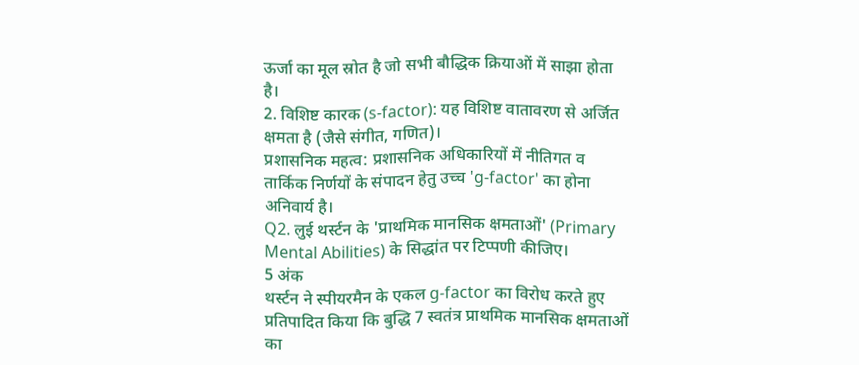ऊर्जा का मूल स्रोत है जो सभी बौद्धिक क्रियाओं में साझा होता है।
2. विशिष्ट कारक (s-factor): यह विशिष्ट वातावरण से अर्जित क्षमता है (जैसे संगीत, गणित)।
प्रशासनिक महत्व: प्रशासनिक अधिकारियों में नीतिगत व तार्किक निर्णयों के संपादन हेतु उच्च 'g-factor' का होना अनिवार्य है।
Q2. लुई थर्स्टन के 'प्राथमिक मानसिक क्षमताओं' (Primary Mental Abilities) के सिद्धांत पर टिप्पणी कीजिए।
5 अंक
थर्स्टन ने स्पीयरमैन के एकल g-factor का विरोध करते हुए प्रतिपादित किया कि बुद्धि 7 स्वतंत्र प्राथमिक मानसिक क्षमताओं का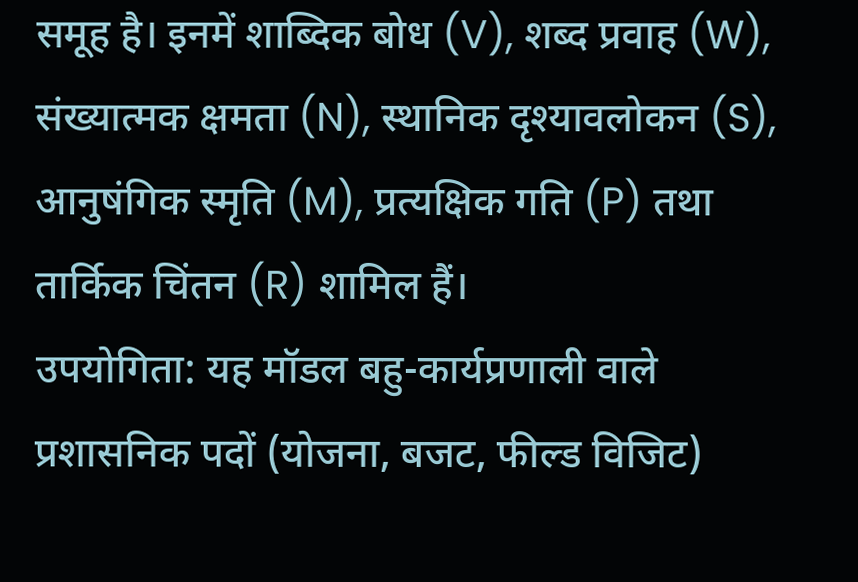समूह है। इनमें शाब्दिक बोध (V), शब्द प्रवाह (W), संख्यात्मक क्षमता (N), स्थानिक दृश्यावलोकन (S), आनुषंगिक स्मृति (M), प्रत्यक्षिक गति (P) तथा तार्किक चिंतन (R) शामिल हैं।
उपयोगिता: यह मॉडल बहु-कार्यप्रणाली वाले प्रशासनिक पदों (योजना, बजट, फील्ड विजिट)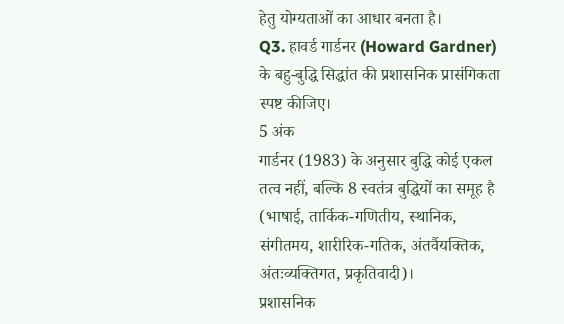हेतु योग्यताओं का आधार बनता है।
Q3. हावर्ड गार्डनर (Howard Gardner) के बहु-बुद्धि सिद्धांत की प्रशासनिक प्रासंगिकता स्पष्ट कीजिए।
5 अंक
गार्डनर (1983) के अनुसार बुद्धि कोई एकल तत्व नहीं, बल्कि 8 स्वतंत्र बुद्धियों का समूह है (भाषाई, तार्किक-गणितीय, स्थानिक, संगीतमय, शारीरिक-गतिक, अंतर्वैयक्तिक, अंतःव्यक्तिगत, प्रकृतिवादी)।
प्रशासनिक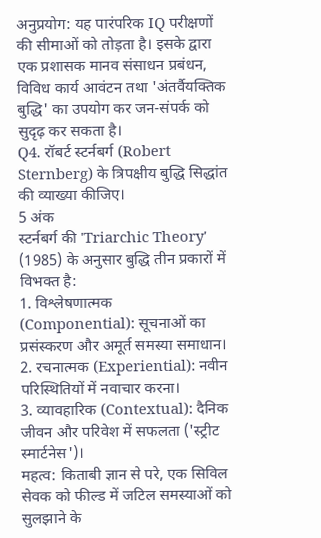अनुप्रयोग: यह पारंपरिक IQ परीक्षणों की सीमाओं को तोड़ता है। इसके द्वारा एक प्रशासक मानव संसाधन प्रबंधन, विविध कार्य आवंटन तथा 'अंतर्वैयक्तिक बुद्धि' का उपयोग कर जन-संपर्क को सुदृढ़ कर सकता है।
Q4. रॉबर्ट स्टर्नबर्ग (Robert Sternberg) के त्रिपक्षीय बुद्धि सिद्धांत की व्याख्या कीजिए।
5 अंक
स्टर्नबर्ग की 'Triarchic Theory' (1985) के अनुसार बुद्धि तीन प्रकारों में विभक्त है:
1. विश्लेषणात्मक (Componential): सूचनाओं का प्रसंस्करण और अमूर्त समस्या समाधान।
2. रचनात्मक (Experiential): नवीन परिस्थितियों में नवाचार करना।
3. व्यावहारिक (Contextual): दैनिक जीवन और परिवेश में सफलता ('स्ट्रीट स्मार्टनेस')।
महत्व: किताबी ज्ञान से परे, एक सिविल सेवक को फील्ड में जटिल समस्याओं को सुलझाने के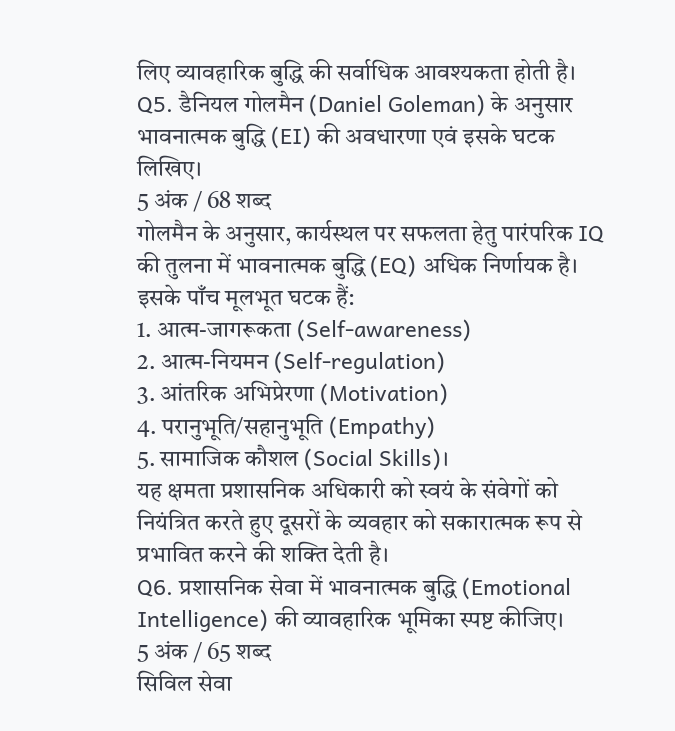लिए व्यावहारिक बुद्धि की सर्वाधिक आवश्यकता होती है।
Q5. डैनियल गोलमैन (Daniel Goleman) के अनुसार भावनात्मक बुद्धि (EI) की अवधारणा एवं इसके घटक लिखिए।
5 अंक / 68 शब्द
गोलमैन के अनुसार, कार्यस्थल पर सफलता हेतु पारंपरिक IQ की तुलना में भावनात्मक बुद्धि (EQ) अधिक निर्णायक है। इसके पाँच मूलभूत घटक हैं:
1. आत्म-जागरूकता (Self-awareness)
2. आत्म-नियमन (Self-regulation)
3. आंतरिक अभिप्रेरणा (Motivation)
4. परानुभूति/सहानुभूति (Empathy)
5. सामाजिक कौशल (Social Skills)।
यह क्षमता प्रशासनिक अधिकारी को स्वयं के संवेगों को नियंत्रित करते हुए दूसरों के व्यवहार को सकारात्मक रूप से प्रभावित करने की शक्ति देती है।
Q6. प्रशासनिक सेवा में भावनात्मक बुद्धि (Emotional Intelligence) की व्यावहारिक भूमिका स्पष्ट कीजिए।
5 अंक / 65 शब्द
सिविल सेवा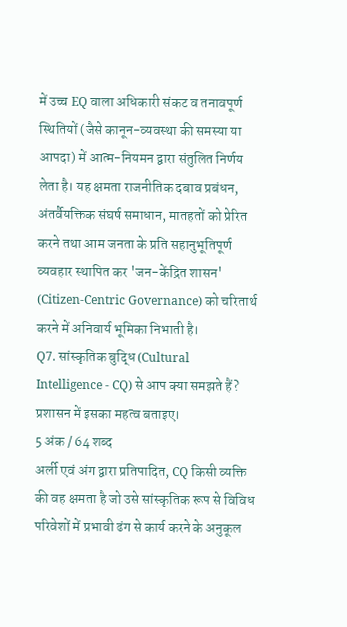में उच्च EQ वाला अधिकारी संकट व तनावपूर्ण स्थितियों (जैसे कानून-व्यवस्था की समस्या या आपदा) में आत्म-नियमन द्वारा संतुलित निर्णय लेता है। यह क्षमता राजनीतिक दबाव प्रबंधन, अंतर्वैयक्तिक संघर्ष समाधान, मातहतों को प्रेरित करने तथा आम जनता के प्रति सहानुभूतिपूर्ण व्यवहार स्थापित कर 'जन-केंद्रित शासन' (Citizen-Centric Governance) को चरितार्थ करने में अनिवार्य भूमिका निभाती है।
Q7. सांस्कृतिक बुद्धि (Cultural Intelligence - CQ) से आप क्या समझते हैं? प्रशासन में इसका महत्व बताइए।
5 अंक / 64 शब्द
अर्ली एवं अंग द्वारा प्रतिपादित, CQ किसी व्यक्ति की वह क्षमता है जो उसे सांस्कृतिक रूप से विविध परिवेशों में प्रभावी ढंग से कार्य करने के अनुकूल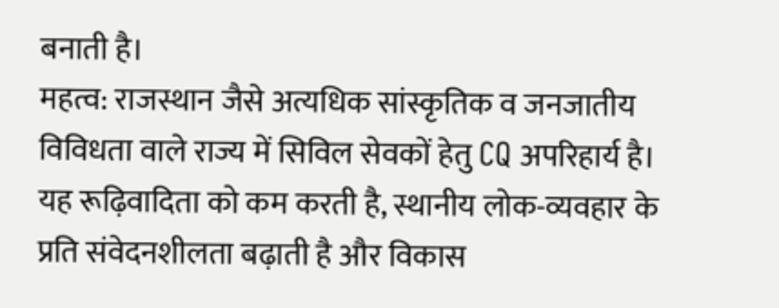बनाती है।
महत्व: राजस्थान जैसे अत्यधिक सांस्कृतिक व जनजातीय विविधता वाले राज्य में सिविल सेवकों हेतु CQ अपरिहार्य है। यह रूढ़िवादिता को कम करती है, स्थानीय लोक-व्यवहार के प्रति संवेदनशीलता बढ़ाती है और विकास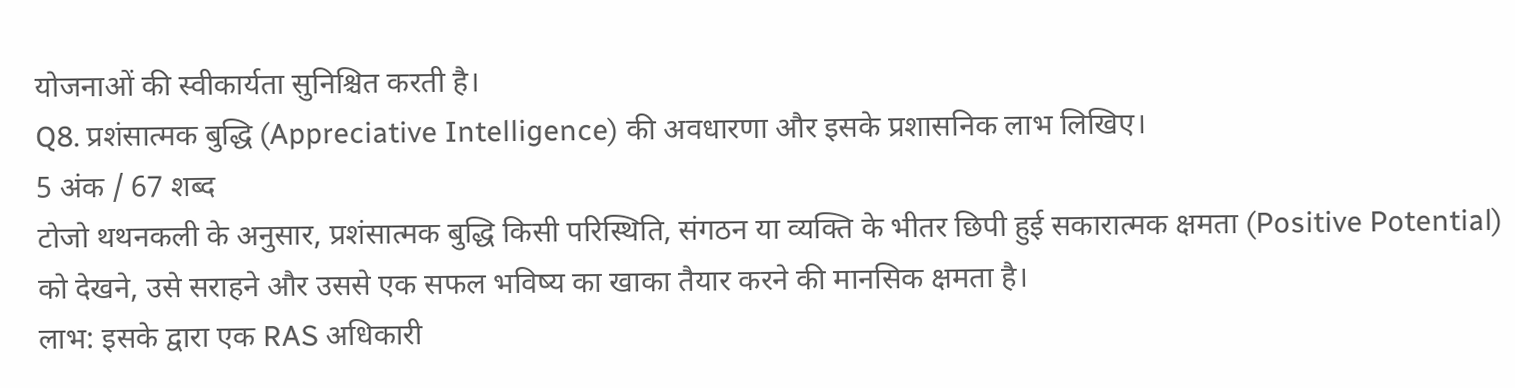योजनाओं की स्वीकार्यता सुनिश्चित करती है।
Q8. प्रशंसात्मक बुद्धि (Appreciative Intelligence) की अवधारणा और इसके प्रशासनिक लाभ लिखिए।
5 अंक / 67 शब्द
टोजो थथनकली के अनुसार, प्रशंसात्मक बुद्धि किसी परिस्थिति, संगठन या व्यक्ति के भीतर छिपी हुई सकारात्मक क्षमता (Positive Potential) को देखने, उसे सराहने और उससे एक सफल भविष्य का खाका तैयार करने की मानसिक क्षमता है।
लाभ: इसके द्वारा एक RAS अधिकारी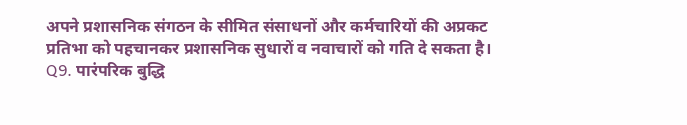अपने प्रशासनिक संगठन के सीमित संसाधनों और कर्मचारियों की अप्रकट प्रतिभा को पहचानकर प्रशासनिक सुधारों व नवाचारों को गति दे सकता है।
Q9. पारंपरिक बुद्धि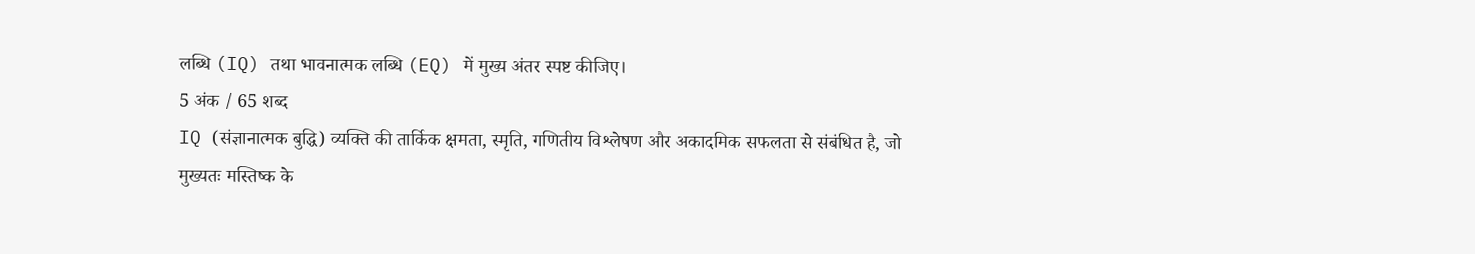लब्धि (IQ) तथा भावनात्मक लब्धि (EQ) में मुख्य अंतर स्पष्ट कीजिए।
5 अंक / 65 शब्द
IQ (संज्ञानात्मक बुद्धि) व्यक्ति की तार्किक क्षमता, स्मृति, गणितीय विश्लेषण और अकादमिक सफलता से संबंधित है, जो मुख्यतः मस्तिष्क के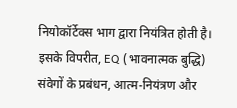नियोकॉर्टेक्स भाग द्वारा नियंत्रित होती है।
इसके विपरीत, EQ (भावनात्मक बुद्धि) संवेगों के प्रबंधन, आत्म-नियंत्रण और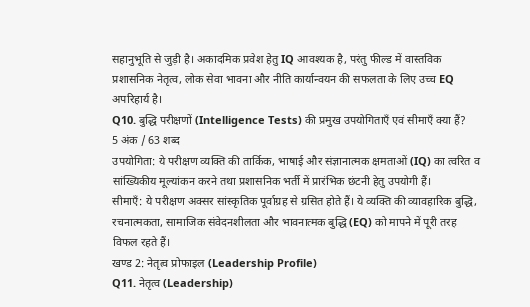सहानुभूति से जुड़ी है। अकादमिक प्रवेश हेतु IQ आवश्यक है, परंतु फील्ड में वास्तविक प्रशासनिक नेतृत्व, लोक सेवा भावना और नीति कार्यान्वयन की सफलता के लिए उच्च EQ अपरिहार्य है।
Q10. बुद्धि परीक्षणों (Intelligence Tests) की प्रमुख उपयोगिताएँ एवं सीमाएँ क्या हैं?
5 अंक / 63 शब्द
उपयोगिता: ये परीक्षण व्यक्ति की तार्किक, भाषाई और संज्ञानात्मक क्षमताओं (IQ) का त्वरित व सांख्यिकीय मूल्यांकन करने तथा प्रशासनिक भर्ती में प्रारंभिक छंटनी हेतु उपयोगी हैं।
सीमाएँ: ये परीक्षण अक्सर सांस्कृतिक पूर्वाग्रह से ग्रसित होते हैं। ये व्यक्ति की व्यावहारिक बुद्धि, रचनात्मकता, सामाजिक संवेदनशीलता और भावनात्मक बुद्धि (EQ) को मापने में पूरी तरह विफल रहते हैं।
खण्ड 2: नेतृत्व प्रोफाइल (Leadership Profile)
Q11. नेतृत्व (Leadership)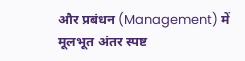और प्रबंधन (Management) में मूलभूत अंतर स्पष्ट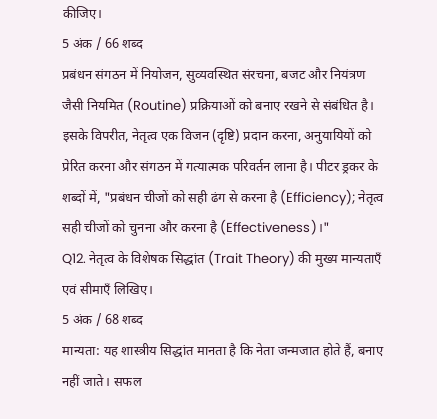कीजिए।
5 अंक / 66 शब्द
प्रबंधन संगठन में नियोजन, सुव्यवस्थित संरचना, बजट और नियंत्रण जैसी नियमित (Routine) प्रक्रियाओं को बनाए रखने से संबंधित है।
इसके विपरीत, नेतृत्व एक विजन (दृष्टि) प्रदान करना, अनुयायियों को प्रेरित करना और संगठन में गत्यात्मक परिवर्तन लाना है। पीटर ड्रकर के शब्दों में, "प्रबंधन चीजों को सही ढंग से करना है (Efficiency); नेतृत्व सही चीजों को चुनना और करना है (Effectiveness)।"
Q12. नेतृत्व के विशेषक सिद्धांत (Trait Theory) की मुख्य मान्यताएँ एवं सीमाएँ लिखिए।
5 अंक / 68 शब्द
मान्यता: यह शास्त्रीय सिद्धांत मानता है कि नेता जन्मजात होते हैं, बनाए नहीं जाते। सफल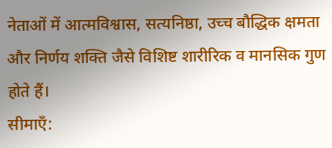नेताओं में आत्मविश्वास, सत्यनिष्ठा, उच्च बौद्धिक क्षमता और निर्णय शक्ति जैसे विशिष्ट शारीरिक व मानसिक गुण होते हैं।
सीमाएँ: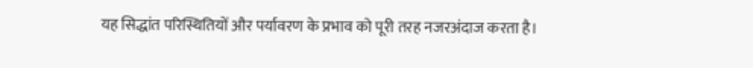यह सिद्धांत परिस्थितियों और पर्यावरण के प्रभाव को पूरी तरह नजरअंदाज करता है।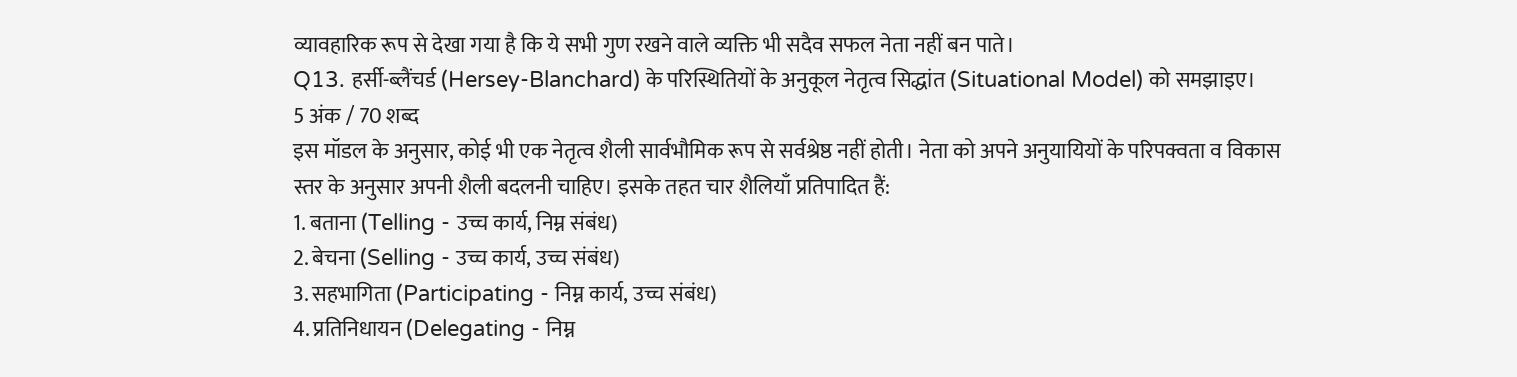व्यावहारिक रूप से देखा गया है कि ये सभी गुण रखने वाले व्यक्ति भी सदैव सफल नेता नहीं बन पाते।
Q13. हर्सी-ब्लैंचर्ड (Hersey-Blanchard) के परिस्थितियों के अनुकूल नेतृत्व सिद्धांत (Situational Model) को समझाइए।
5 अंक / 70 शब्द
इस मॉडल के अनुसार, कोई भी एक नेतृत्व शैली सार्वभौमिक रूप से सर्वश्रेष्ठ नहीं होती। नेता को अपने अनुयायियों के परिपक्वता व विकास स्तर के अनुसार अपनी शैली बदलनी चाहिए। इसके तहत चार शैलियाँ प्रतिपादित हैं:
1. बताना (Telling - उच्च कार्य, निम्न संबंध)
2. बेचना (Selling - उच्च कार्य, उच्च संबंध)
3. सहभागिता (Participating - निम्न कार्य, उच्च संबंध)
4. प्रतिनिधायन (Delegating - निम्न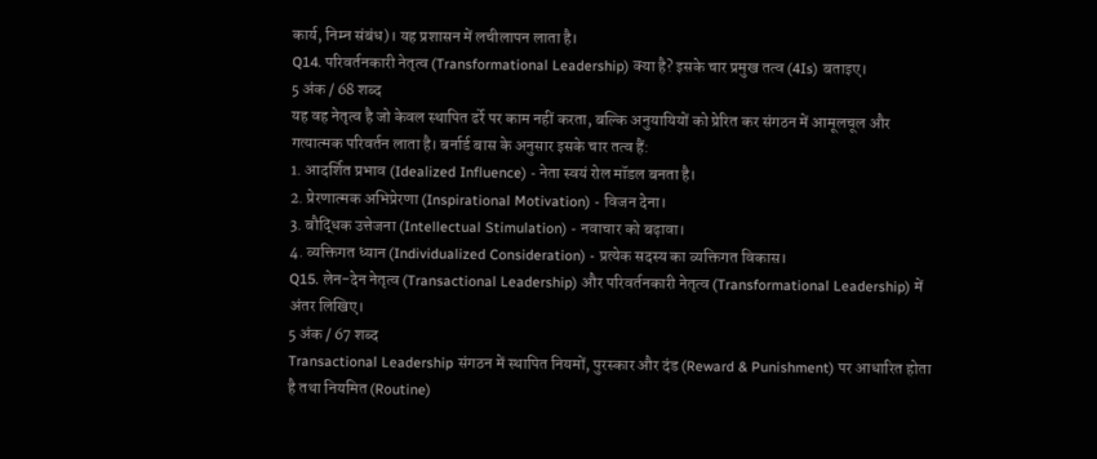कार्य, निम्न संबंध)। यह प्रशासन में लचीलापन लाता है।
Q14. परिवर्तनकारी नेतृत्व (Transformational Leadership) क्या है? इसके चार प्रमुख तत्व (4Is) बताइए।
5 अंक / 68 शब्द
यह वह नेतृत्व है जो केवल स्थापित ढर्रे पर काम नहीं करता, बल्कि अनुयायियों को प्रेरित कर संगठन में आमूलचूल और गत्यात्मक परिवर्तन लाता है। बर्नार्ड बास के अनुसार इसके चार तत्व हैं:
1. आदर्शित प्रभाव (Idealized Influence) - नेता स्वयं रोल मॉडल बनता है।
2. प्रेरणात्मक अभिप्रेरणा (Inspirational Motivation) - विजन देना।
3. बौद्धिक उत्तेजना (Intellectual Stimulation) - नवाचार को बढ़ावा।
4. व्यक्तिगत ध्यान (Individualized Consideration) - प्रत्येक सदस्य का व्यक्तिगत विकास।
Q15. लेन-देन नेतृत्व (Transactional Leadership) और परिवर्तनकारी नेतृत्व (Transformational Leadership) में अंतर लिखिए।
5 अंक / 67 शब्द
Transactional Leadership संगठन में स्थापित नियमों, पुरस्कार और दंड (Reward & Punishment) पर आधारित होता है तथा नियमित (Routine)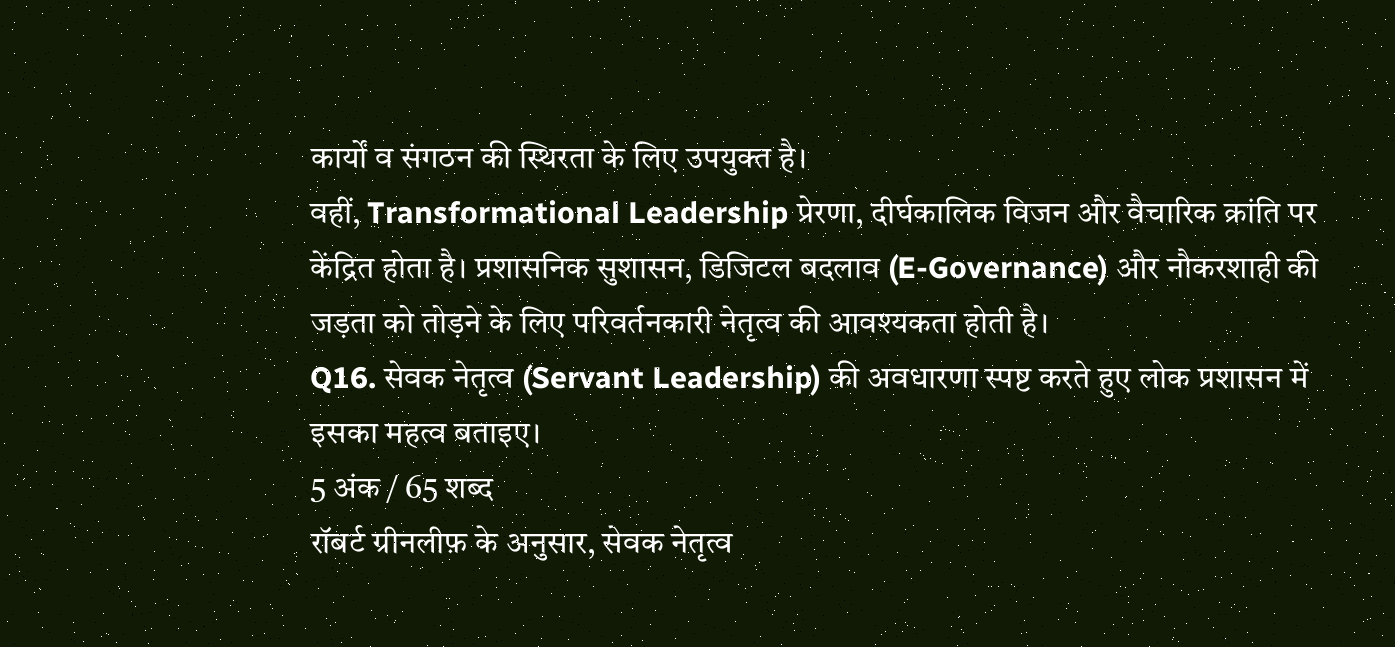कार्यों व संगठन की स्थिरता के लिए उपयुक्त है।
वहीं, Transformational Leadership प्रेरणा, दीर्घकालिक विजन और वैचारिक क्रांति पर केंद्रित होता है। प्रशासनिक सुशासन, डिजिटल बदलाव (E-Governance) और नौकरशाही की जड़ता को तोड़ने के लिए परिवर्तनकारी नेतृत्व की आवश्यकता होती है।
Q16. सेवक नेतृत्व (Servant Leadership) की अवधारणा स्पष्ट करते हुए लोक प्रशासन में इसका महत्व बताइए।
5 अंक / 65 शब्द
रॉबर्ट ग्रीनलीफ़ के अनुसार, सेवक नेतृत्व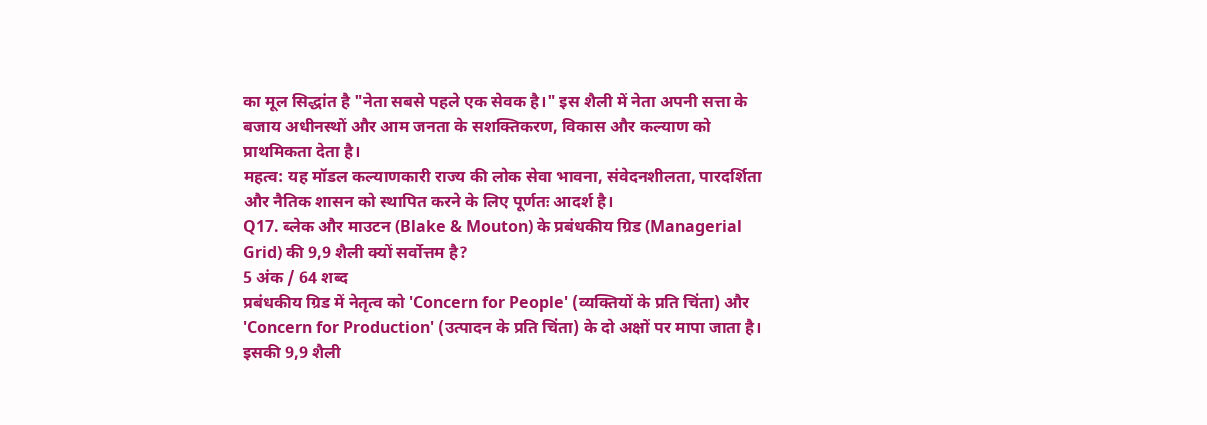का मूल सिद्धांत है "नेता सबसे पहले एक सेवक है।" इस शैली में नेता अपनी सत्ता के बजाय अधीनस्थों और आम जनता के सशक्तिकरण, विकास और कल्याण को प्राथमिकता देता है।
महत्व: यह मॉडल कल्याणकारी राज्य की लोक सेवा भावना, संवेदनशीलता, पारदर्शिता और नैतिक शासन को स्थापित करने के लिए पूर्णतः आदर्श है।
Q17. ब्लेक और माउटन (Blake & Mouton) के प्रबंधकीय ग्रिड (Managerial Grid) की 9,9 शैली क्यों सर्वोत्तम है?
5 अंक / 64 शब्द
प्रबंधकीय ग्रिड में नेतृत्व को 'Concern for People' (व्यक्तियों के प्रति चिंता) और 'Concern for Production' (उत्पादन के प्रति चिंता) के दो अक्षों पर मापा जाता है।
इसकी 9,9 शैली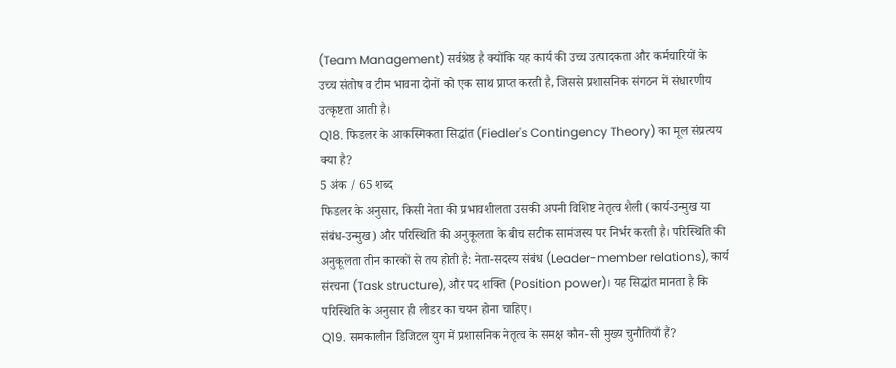(Team Management) सर्वश्रेष्ठ है क्योंकि यह कार्य की उच्च उत्पादकता और कर्मचारियों के उच्च संतोष व टीम भावना दोनों को एक साथ प्राप्त करती है, जिससे प्रशासनिक संगठन में संधारणीय उत्कृष्टता आती है।
Q18. फिडलर के आकस्मिकता सिद्धांत (Fiedler's Contingency Theory) का मूल संप्रत्यय क्या है?
5 अंक / 65 शब्द
फिडलर के अनुसार, किसी नेता की प्रभावशीलता उसकी अपनी विशिष्ट नेतृत्व शैली (कार्य-उन्मुख या संबंध-उन्मुख) और परिस्थिति की अनुकूलता के बीच सटीक सामंजस्य पर निर्भर करती है। परिस्थिति की अनुकूलता तीन कारकों से तय होती है: नेता-सदस्य संबंध (Leader-member relations), कार्य संरचना (Task structure), और पद शक्ति (Position power)। यह सिद्धांत मानता है कि परिस्थिति के अनुसार ही लीडर का चयन होना चाहिए।
Q19. समकालीन डिजिटल युग में प्रशासनिक नेतृत्व के समक्ष कौन-सी मुख्य चुनौतियाँ हैं?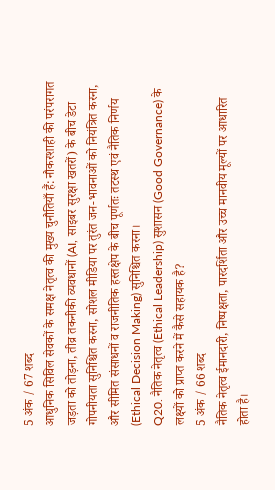5 अंक / 67 शब्द
आधुनिक सिविल सेवकों के समक्ष नेतृत्व की मुख्य चुनौतियाँ हैं: नौकरशाही की परंपरागत जड़ता को तोड़ना, तीव्र तकनीकी व्यवधानों (AI, साइबर सुरक्षा खतरों) के बीच डेटा गोपनीयता सुनिश्चित करना, सोशल मीडिया पर तुरंत जन-भावनाओं को नियंत्रित करना, और सीमित संसाधनों व राजनीतिक हस्तक्षेप के बीच पूर्णतः तटस्थ एवं नैतिक निर्णय (Ethical Decision Making) सुनिश्चित करना।
Q20. नैतिक नेतृत्व (Ethical Leadership) सुशासन (Good Governance) के लक्ष्यों को प्राप्त करने में कैसे सहायक है?
5 अंक / 66 शब्द
नैतिक नेतृत्व ईमानदारी, निष्पक्षता, पारदर्शिता और उच्च मानवीय मूल्यों पर आधारित होता है।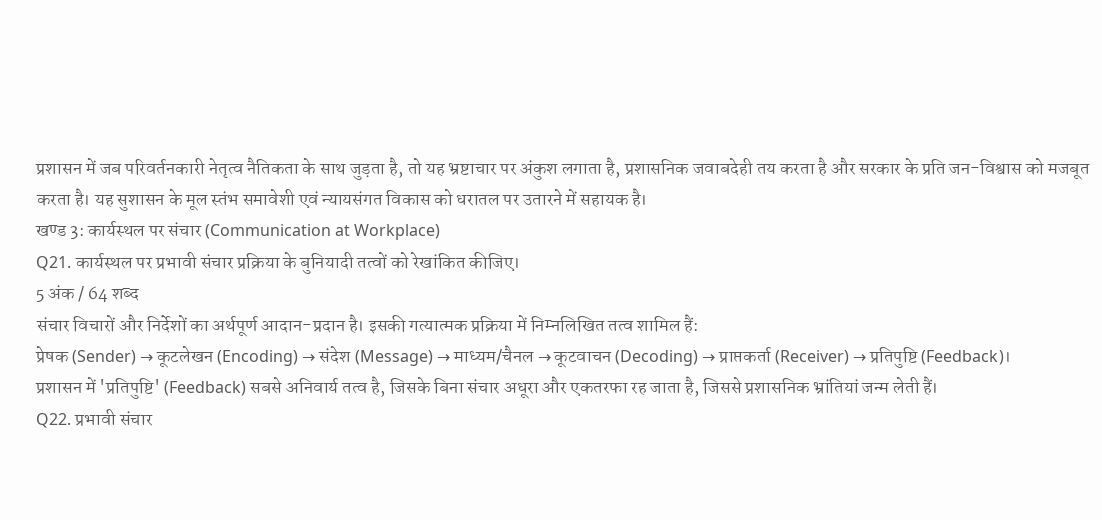प्रशासन में जब परिवर्तनकारी नेतृत्व नैतिकता के साथ जुड़ता है, तो यह भ्रष्टाचार पर अंकुश लगाता है, प्रशासनिक जवाबदेही तय करता है और सरकार के प्रति जन-विश्वास को मजबूत करता है। यह सुशासन के मूल स्तंभ समावेशी एवं न्यायसंगत विकास को धरातल पर उतारने में सहायक है।
खण्ड 3: कार्यस्थल पर संचार (Communication at Workplace)
Q21. कार्यस्थल पर प्रभावी संचार प्रक्रिया के बुनियादी तत्वों को रेखांकित कीजिए।
5 अंक / 64 शब्द
संचार विचारों और निर्देशों का अर्थपूर्ण आदान-प्रदान है। इसकी गत्यात्मक प्रक्रिया में निम्नलिखित तत्व शामिल हैं:
प्रेषक (Sender) → कूटलेखन (Encoding) → संदेश (Message) → माध्यम/चैनल → कूटवाचन (Decoding) → प्राप्तकर्ता (Receiver) → प्रतिपुष्टि (Feedback)।
प्रशासन में 'प्रतिपुष्टि' (Feedback) सबसे अनिवार्य तत्व है, जिसके बिना संचार अधूरा और एकतरफा रह जाता है, जिससे प्रशासनिक भ्रांतियां जन्म लेती हैं।
Q22. प्रभावी संचार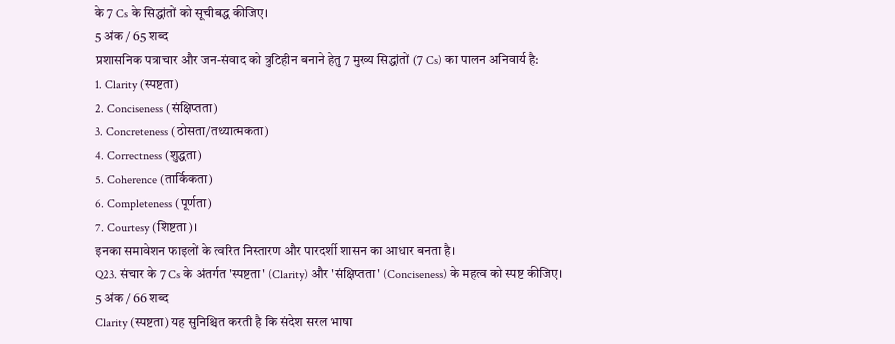के 7 Cs के सिद्धांतों को सूचीबद्ध कीजिए।
5 अंक / 65 शब्द
प्रशासनिक पत्राचार और जन-संवाद को त्रुटिहीन बनाने हेतु 7 मुख्य सिद्धांतों (7 Cs) का पालन अनिवार्य है:
1. Clarity (स्पष्टता)
2. Conciseness (संक्षिप्तता)
3. Concreteness (ठोसता/तथ्यात्मकता)
4. Correctness (शुद्धता)
5. Coherence (तार्किकता)
6. Completeness (पूर्णता)
7. Courtesy (शिष्टता)।
इनका समावेशन फाइलों के त्वरित निस्तारण और पारदर्शी शासन का आधार बनता है।
Q23. संचार के 7 Cs के अंतर्गत 'स्पष्टता' (Clarity) और 'संक्षिप्तता' (Conciseness) के महत्व को स्पष्ट कीजिए।
5 अंक / 66 शब्द
Clarity (स्पष्टता) यह सुनिश्चित करती है कि संदेश सरल भाषा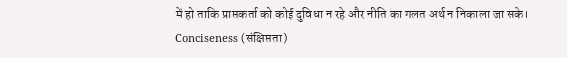में हो ताकि प्राप्तकर्ता को कोई दुविधा न रहे और नीति का गलत अर्थ न निकाला जा सके।
Conciseness (संक्षिप्तता)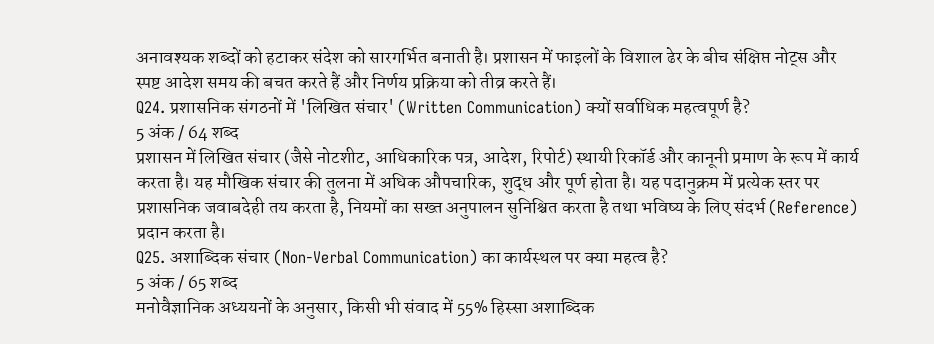अनावश्यक शब्दों को हटाकर संदेश को सारगर्भित बनाती है। प्रशासन में फाइलों के विशाल ढेर के बीच संक्षिप्त नोट्स और स्पष्ट आदेश समय की बचत करते हैं और निर्णय प्रक्रिया को तीव्र करते हैं।
Q24. प्रशासनिक संगठनों में 'लिखित संचार' (Written Communication) क्यों सर्वाधिक महत्वपूर्ण है?
5 अंक / 64 शब्द
प्रशासन में लिखित संचार (जैसे नोटशीट, आधिकारिक पत्र, आदेश, रिपोर्ट) स्थायी रिकॉर्ड और कानूनी प्रमाण के रूप में कार्य करता है। यह मौखिक संचार की तुलना में अधिक औपचारिक, शुद्ध और पूर्ण होता है। यह पदानुक्रम में प्रत्येक स्तर पर प्रशासनिक जवाबदेही तय करता है, नियमों का सख्त अनुपालन सुनिश्चित करता है तथा भविष्य के लिए संदर्भ (Reference) प्रदान करता है।
Q25. अशाब्दिक संचार (Non-Verbal Communication) का कार्यस्थल पर क्या महत्व है?
5 अंक / 65 शब्द
मनोवैज्ञानिक अध्ययनों के अनुसार, किसी भी संवाद में 55% हिस्सा अशाब्दिक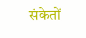संकेतों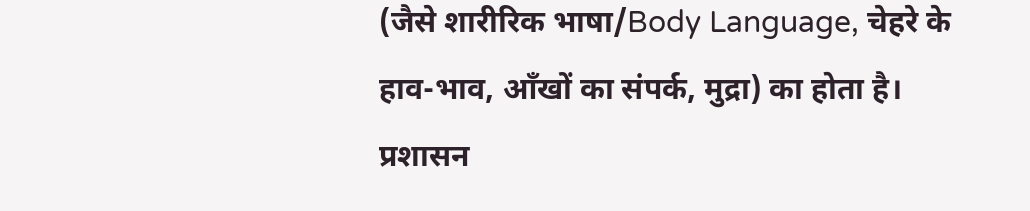(जैसे शारीरिक भाषा/Body Language, चेहरे के हाव-भाव, आँखों का संपर्क, मुद्रा) का होता है।
प्रशासन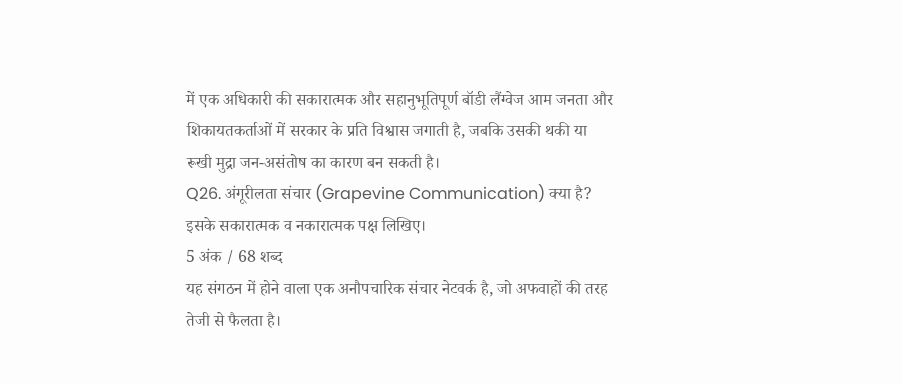में एक अधिकारी की सकारात्मक और सहानुभूतिपूर्ण बॉडी लैंग्वेज आम जनता और शिकायतकर्ताओं में सरकार के प्रति विश्वास जगाती है, जबकि उसकी थकी या रूखी मुद्रा जन-असंतोष का कारण बन सकती है।
Q26. अंगूरीलता संचार (Grapevine Communication) क्या है? इसके सकारात्मक व नकारात्मक पक्ष लिखिए।
5 अंक / 68 शब्द
यह संगठन में होने वाला एक अनौपचारिक संचार नेटवर्क है, जो अफवाहों की तरह तेजी से फैलता है।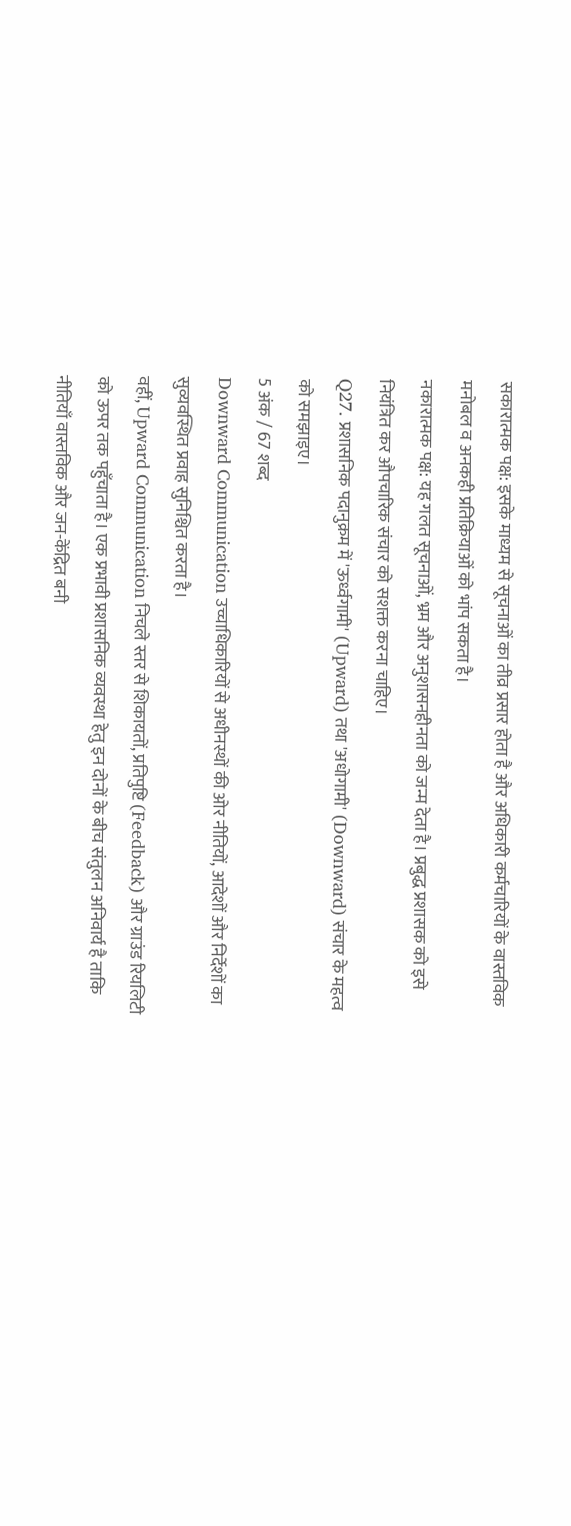सकारात्मक पक्ष: इसके माध्यम से सूचनाओं का तीव्र प्रसार होता है और अधिकारी कर्मचारियों के वास्तविक मनोबल व अनकही प्रतिक्रियाओं को भांप सकता है।
नकारात्मक पक्ष: यह गलत सूचनाओं, भ्रम और अनुशासनहीनता को जन्म देता है। प्रबुद्ध प्रशासक को इसे नियंत्रित कर औपचारिक संचार को सशक्त करना चाहिए।
Q27. प्रशासनिक पदानुक्रम में 'ऊर्ध्वगामी' (Upward) तथा 'अधोगामी' (Downward) संचार के महत्व को समझाइए।
5 अंक / 67 शब्द
Downward Communication उच्चाधिकारियों से अधीनस्थों की ओर नीतियों, आदेशों और निर्देशों का सुव्यवस्थित प्रवाह सुनिश्चित करता है।
वहीं, Upward Communication निचले स्तर से शिकायतों, प्रतिपुष्टि (Feedback) और ग्राउंड रियलिटी को ऊपर तक पहुँचाता है। एक प्रभावी प्रशासनिक व्यवस्था हेतु इन दोनों के बीच संतुलन अनिवार्य है ताकि नीतियाँ वास्तविक और जन-केंद्रित बनी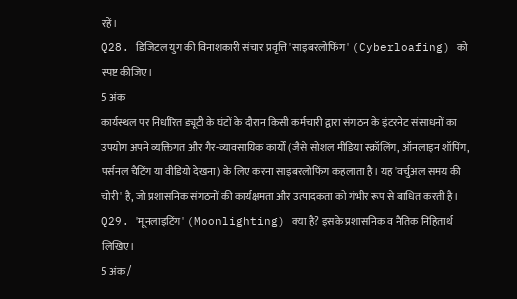रहें।
Q28. डिजिटल युग की विनाशकारी संचार प्रवृत्ति 'साइबरलोफिंग' (Cyberloafing) को स्पष्ट कीजिए।
5 अंक
कार्यस्थल पर निर्धारित ड्यूटी के घंटों के दौरान किसी कर्मचारी द्वारा संगठन के इंटरनेट संसाधनों का उपयोग अपने व्यक्तिगत और गैर-व्यावसायिक कार्यों (जैसे सोशल मीडिया स्क्रॉलिंग, ऑनलाइन शॉपिंग, पर्सनल चैटिंग या वीडियो देखना) के लिए करना साइबरलोफिंग कहलाता है। यह 'वर्चुअल समय की चोरी' है, जो प्रशासनिक संगठनों की कार्यक्षमता और उत्पादकता को गंभीर रूप से बाधित करती है।
Q29. 'मूनलाइटिंग' (Moonlighting) क्या है? इसके प्रशासनिक व नैतिक निहितार्थ लिखिए।
5 अंक /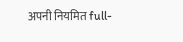अपनी नियमित full-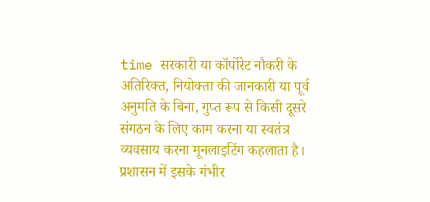time सरकारी या कॉर्पोरेट नौकरी के अतिरिक्त, नियोक्ता की जानकारी या पूर्व अनुमति के बिना, गुप्त रूप से किसी दूसरे संगठन के लिए काम करना या स्वतंत्र व्यवसाय करना मूनलाइटिंग कहलाता है।
प्रशासन में इसके गंभीर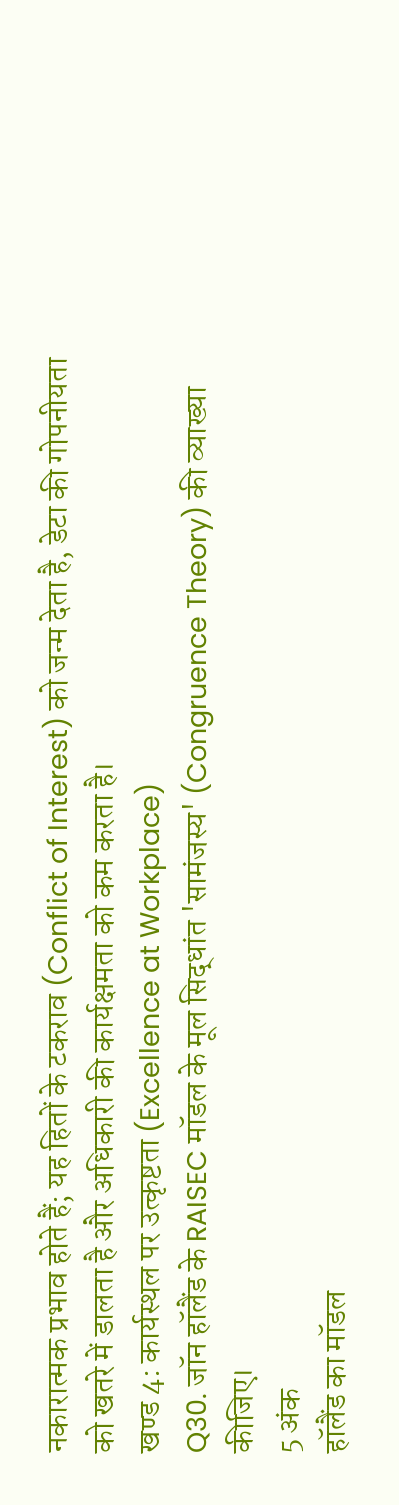नकारात्मक प्रभाव होते हैं; यह हितों के टकराव (Conflict of Interest) को जन्म देता है, डेटा की गोपनीयता को खतरे में डालता है और अधिकारी की कार्यक्षमता को कम करता है।
खण्ड 4: कार्यस्थल पर उत्कृष्टता (Excellence at Workplace)
Q30. जॉन हॉलैंड के RAISEC मॉडल के मूल सिद्धांत 'सामंजस्य' (Congruence Theory) की व्याख्या कीजिए।
5 अंक
हॉलैंड का मॉडल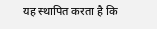यह स्थापित करता है कि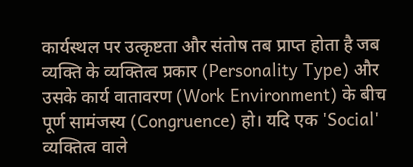कार्यस्थल पर उत्कृष्टता और संतोष तब प्राप्त होता है जब व्यक्ति के व्यक्तित्व प्रकार (Personality Type) और उसके कार्य वातावरण (Work Environment) के बीच पूर्ण सामंजस्य (Congruence) हो। यदि एक 'Social' व्यक्तित्व वाले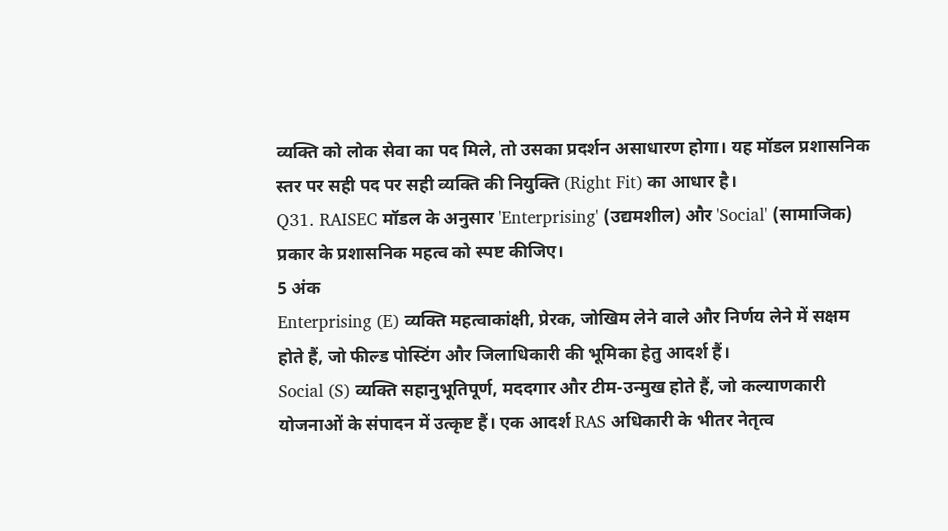व्यक्ति को लोक सेवा का पद मिले, तो उसका प्रदर्शन असाधारण होगा। यह मॉडल प्रशासनिक स्तर पर सही पद पर सही व्यक्ति की नियुक्ति (Right Fit) का आधार है।
Q31. RAISEC मॉडल के अनुसार 'Enterprising' (उद्यमशील) और 'Social' (सामाजिक) प्रकार के प्रशासनिक महत्व को स्पष्ट कीजिए।
5 अंक
Enterprising (E) व्यक्ति महत्वाकांक्षी, प्रेरक, जोखिम लेने वाले और निर्णय लेने में सक्षम होते हैं, जो फील्ड पोस्टिंग और जिलाधिकारी की भूमिका हेतु आदर्श हैं।
Social (S) व्यक्ति सहानुभूतिपूर्ण, मददगार और टीम-उन्मुख होते हैं, जो कल्याणकारी योजनाओं के संपादन में उत्कृष्ट हैं। एक आदर्श RAS अधिकारी के भीतर नेतृत्व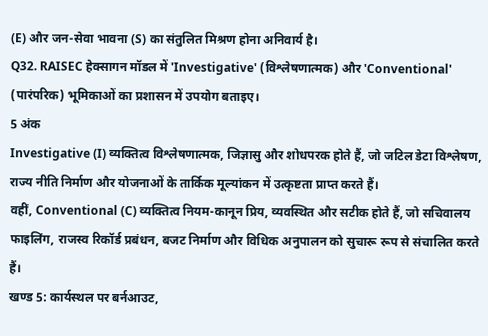(E) और जन-सेवा भावना (S) का संतुलित मिश्रण होना अनिवार्य है।
Q32. RAISEC हेक्सागन मॉडल में 'Investigative' (विश्लेषणात्मक) और 'Conventional' (पारंपरिक) भूमिकाओं का प्रशासन में उपयोग बताइए।
5 अंक
Investigative (I) व्यक्तित्व विश्लेषणात्मक, जिज्ञासु और शोधपरक होते हैं, जो जटिल डेटा विश्लेषण, राज्य नीति निर्माण और योजनाओं के तार्किक मूल्यांकन में उत्कृष्टता प्राप्त करते हैं।
वहीं, Conventional (C) व्यक्तित्व नियम-कानून प्रिय, व्यवस्थित और सटीक होते हैं, जो सचिवालय फाइलिंग, राजस्व रिकॉर्ड प्रबंधन, बजट निर्माण और विधिक अनुपालन को सुचारू रूप से संचालित करते हैं।
खण्ड 5: कार्यस्थल पर बर्नआउट,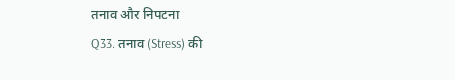तनाव और निपटना
Q33. तनाव (Stress) की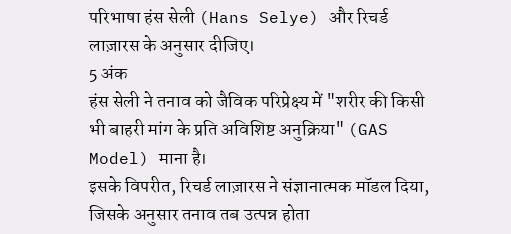परिभाषा हंस सेली (Hans Selye) और रिचर्ड लाज़ारस के अनुसार दीजिए।
5 अंक
हंस सेली ने तनाव को जैविक परिप्रेक्ष्य में "शरीर की किसी भी बाहरी मांग के प्रति अविशिष्ट अनुक्रिया" (GAS Model) माना है।
इसके विपरीत, रिचर्ड लाज़ारस ने संज्ञानात्मक मॉडल दिया, जिसके अनुसार तनाव तब उत्पन्न होता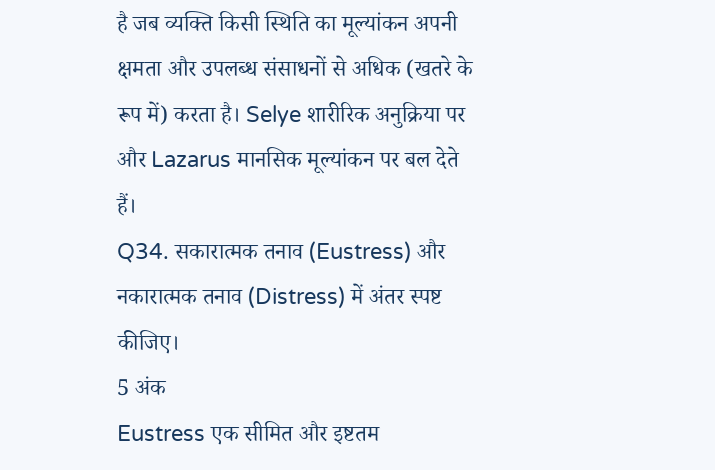है जब व्यक्ति किसी स्थिति का मूल्यांकन अपनी क्षमता और उपलब्ध संसाधनों से अधिक (खतरे के रूप में) करता है। Selye शारीरिक अनुक्रिया पर और Lazarus मानसिक मूल्यांकन पर बल देते हैं।
Q34. सकारात्मक तनाव (Eustress) और नकारात्मक तनाव (Distress) में अंतर स्पष्ट कीजिए।
5 अंक
Eustress एक सीमित और इष्टतम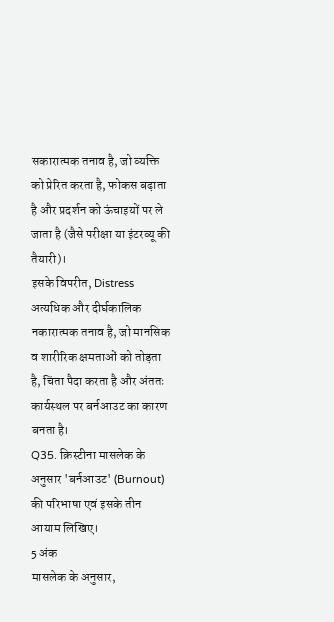सकारात्मक तनाव है, जो व्यक्ति को प्रेरित करता है, फोकस बढ़ाता है और प्रदर्शन को ऊंचाइयों पर ले जाता है (जैसे परीक्षा या इंटरव्यू की तैयारी)।
इसके विपरीत, Distress अत्यधिक और दीर्घकालिक नकारात्मक तनाव है, जो मानसिक व शारीरिक क्षमताओं को तोड़ता है, चिंता पैदा करता है और अंततः कार्यस्थल पर बर्नआउट का कारण बनता है।
Q35. क्रिस्टीना मासलेक के अनुसार 'बर्नआउट' (Burnout) की परिभाषा एवं इसके तीन आयाम लिखिए।
5 अंक
मासलेक के अनुसार,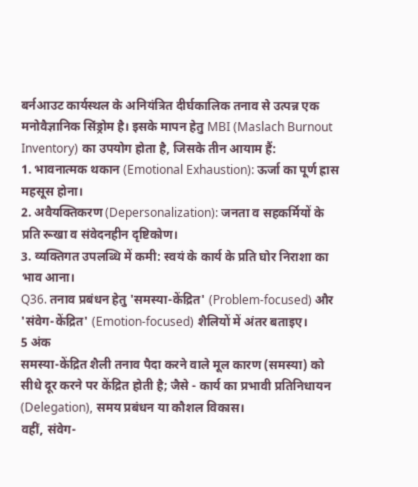बर्नआउट कार्यस्थल के अनियंत्रित दीर्घकालिक तनाव से उत्पन्न एक मनोवैज्ञानिक सिंड्रोम है। इसके मापन हेतु MBI (Maslach Burnout Inventory) का उपयोग होता है, जिसके तीन आयाम हैं:
1. भावनात्मक थकान (Emotional Exhaustion): ऊर्जा का पूर्ण ह्रास महसूस होना।
2. अवैयक्तिकरण (Depersonalization): जनता व सहकर्मियों के प्रति रूखा व संवेदनहीन दृष्टिकोण।
3. व्यक्तिगत उपलब्धि में कमी: स्वयं के कार्य के प्रति घोर निराशा का भाव आना।
Q36. तनाव प्रबंधन हेतु 'समस्या-केंद्रित' (Problem-focused) और 'संवेग-केंद्रित' (Emotion-focused) शैलियों में अंतर बताइए।
5 अंक
समस्या-केंद्रित शैली तनाव पैदा करने वाले मूल कारण (समस्या) को सीधे दूर करने पर केंद्रित होती है; जैसे - कार्य का प्रभावी प्रतिनिधायन (Delegation), समय प्रबंधन या कौशल विकास।
वहीं, संवेग-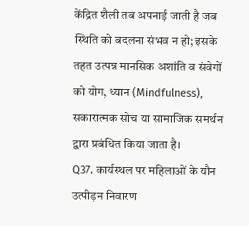केंद्रित शैली तब अपनाई जाती है जब स्थिति को बदलना संभव न हो; इसके तहत उत्पन्न मानसिक अशांति व संवेगों को योग, ध्यान (Mindfulness), सकारात्मक सोच या सामाजिक समर्थन द्वारा प्रबंधित किया जाता है।
Q37. कार्यस्थल पर महिलाओं के यौन उत्पीड़न निवारण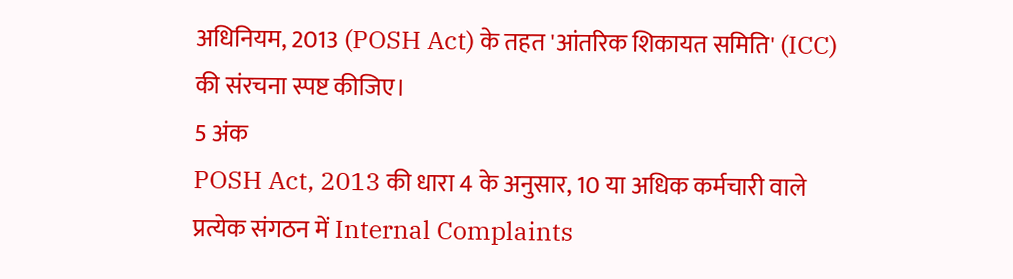अधिनियम, 2013 (POSH Act) के तहत 'आंतरिक शिकायत समिति' (ICC) की संरचना स्पष्ट कीजिए।
5 अंक
POSH Act, 2013 की धारा 4 के अनुसार, 10 या अधिक कर्मचारी वाले प्रत्येक संगठन में Internal Complaints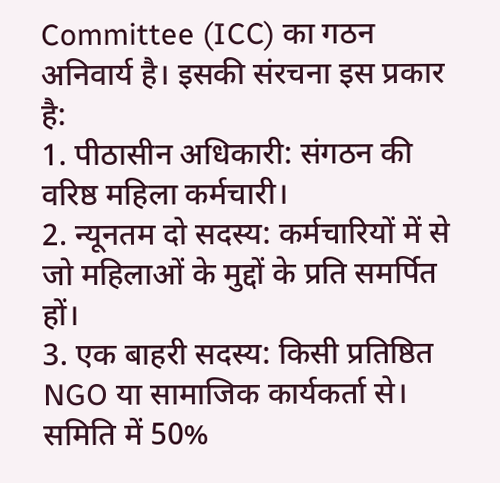Committee (ICC) का गठन अनिवार्य है। इसकी संरचना इस प्रकार है:
1. पीठासीन अधिकारी: संगठन की वरिष्ठ महिला कर्मचारी।
2. न्यूनतम दो सदस्य: कर्मचारियों में से जो महिलाओं के मुद्दों के प्रति समर्पित हों।
3. एक बाहरी सदस्य: किसी प्रतिष्ठित NGO या सामाजिक कार्यकर्ता से। समिति में 50%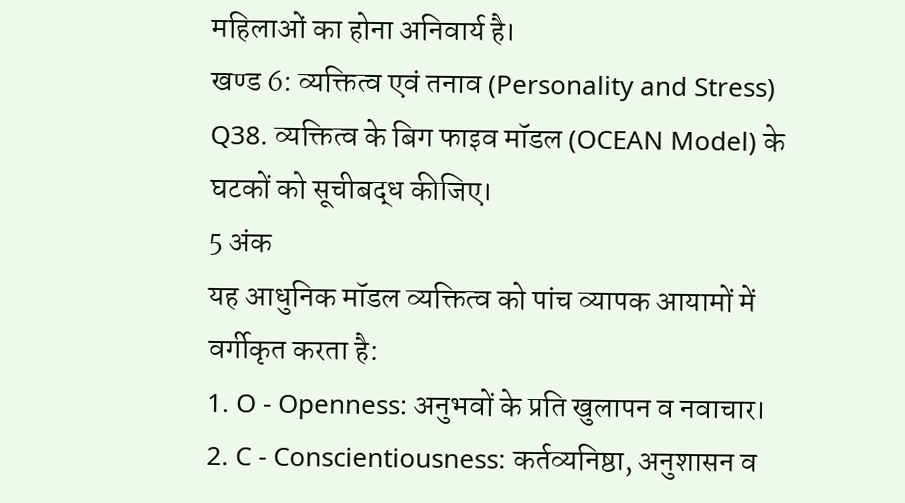महिलाओं का होना अनिवार्य है।
खण्ड 6: व्यक्तित्व एवं तनाव (Personality and Stress)
Q38. व्यक्तित्व के बिग फाइव मॉडल (OCEAN Model) के घटकों को सूचीबद्ध कीजिए।
5 अंक
यह आधुनिक मॉडल व्यक्तित्व को पांच व्यापक आयामों में वर्गीकृत करता है:
1. O - Openness: अनुभवों के प्रति खुलापन व नवाचार।
2. C - Conscientiousness: कर्तव्यनिष्ठा, अनुशासन व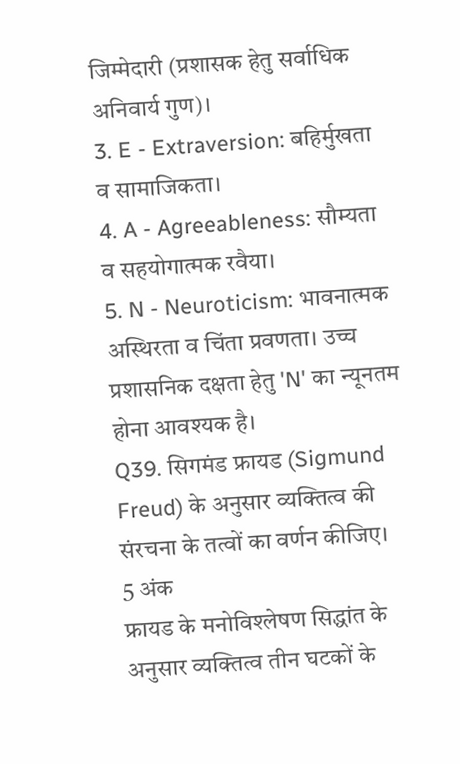जिम्मेदारी (प्रशासक हेतु सर्वाधिक अनिवार्य गुण)।
3. E - Extraversion: बहिर्मुखता व सामाजिकता।
4. A - Agreeableness: सौम्यता व सहयोगात्मक रवैया।
5. N - Neuroticism: भावनात्मक अस्थिरता व चिंता प्रवणता। उच्च प्रशासनिक दक्षता हेतु 'N' का न्यूनतम होना आवश्यक है।
Q39. सिगमंड फ्रायड (Sigmund Freud) के अनुसार व्यक्तित्व की संरचना के तत्वों का वर्णन कीजिए।
5 अंक
फ्रायड के मनोविश्लेषण सिद्धांत के अनुसार व्यक्तित्व तीन घटकों के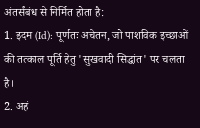अंतर्संबंध से निर्मित होता है:
1. इदम (Id): पूर्णतः अचेतन, जो पाशविक इच्छाओं की तत्काल पूर्ति हेतु 'सुखवादी सिद्धांत' पर चलता है।
2. अहं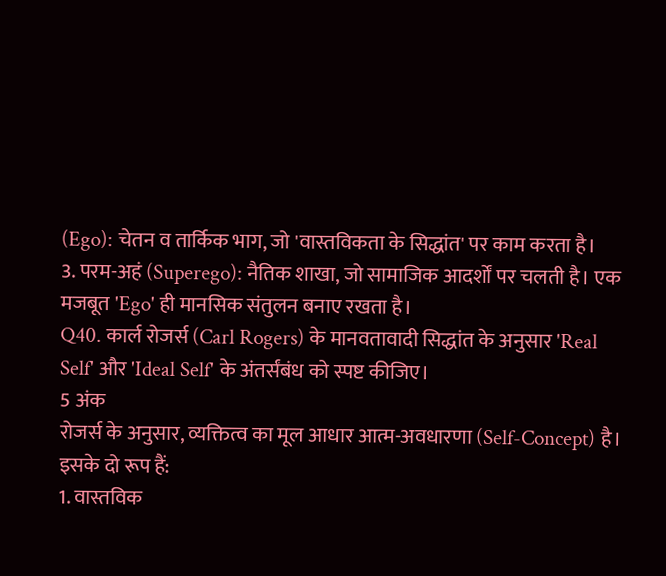(Ego): चेतन व तार्किक भाग, जो 'वास्तविकता के सिद्धांत' पर काम करता है।
3. परम-अहं (Superego): नैतिक शाखा, जो सामाजिक आदर्शों पर चलती है। एक मजबूत 'Ego' ही मानसिक संतुलन बनाए रखता है।
Q40. कार्ल रोजर्स (Carl Rogers) के मानवतावादी सिद्धांत के अनुसार 'Real Self' और 'Ideal Self' के अंतर्संबंध को स्पष्ट कीजिए।
5 अंक
रोजर्स के अनुसार, व्यक्तित्व का मूल आधार आत्म-अवधारणा (Self-Concept) है। इसके दो रूप हैं:
1. वास्तविक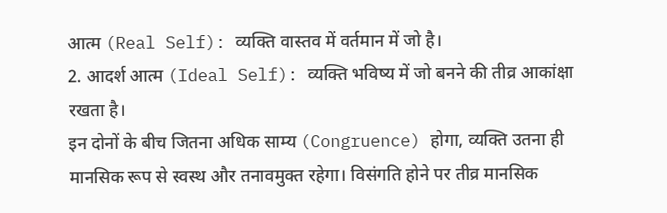आत्म (Real Self): व्यक्ति वास्तव में वर्तमान में जो है।
2. आदर्श आत्म (Ideal Self): व्यक्ति भविष्य में जो बनने की तीव्र आकांक्षा रखता है।
इन दोनों के बीच जितना अधिक साम्य (Congruence) होगा, व्यक्ति उतना ही मानसिक रूप से स्वस्थ और तनावमुक्त रहेगा। विसंगति होने पर तीव्र मानसिक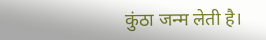कुंठा जन्म लेती है।